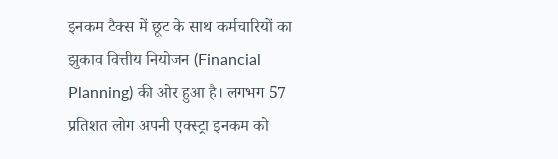इनकम टैक्स में छूट के साथ कर्मचारियों का झुकाव वित्तीय नियोजन (Financial Planning) की ओर हुआ है। लगभग 57 प्रतिशत लोग अपनी एक्स्ट्रा इनकम को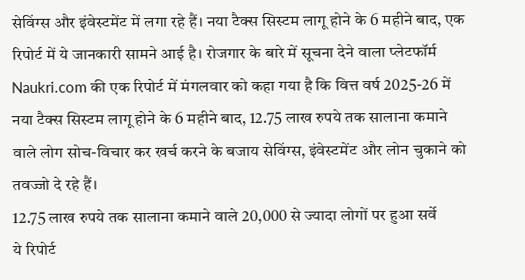सेविंग्स और इंवेस्टमेंट में लगा रहे हैं। नया टैक्स सिस्टम लागू होने के 6 महीने बाद, एक रिपोर्ट में ये जानकारी सामने आई है। रोजगार के बारे में सूचना देने वाला प्लेटफॉर्म Naukri.com की एक रिपोर्ट में मंगलवार को कहा गया है कि वित्त वर्ष 2025-26 में नया टैक्स सिस्टम लागू होने के 6 महीने बाद, 12.75 लाख रुपये तक सालाना कमाने वाले लोग सोच-विचार कर खर्च करने के बजाय सेविंग्स, इंवेस्टमेंट और लोन चुकाने को तवज्जो दे रहे हैं।
12.75 लाख रुपये तक सालाना कमाने वाले 20,000 से ज्यादा लोगों पर हुआ सर्वे
ये रिपोर्ट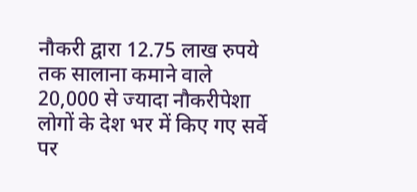नौकरी द्वारा 12.75 लाख रुपये तक सालाना कमाने वाले 20,000 से ज्यादा नौकरीपेशा लोगों के देश भर में किए गए सर्वे पर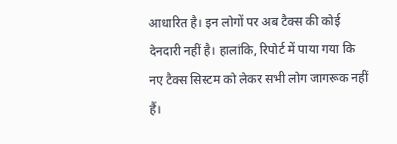आधारित है। इन लोगों पर अब टैक्स की कोई देनदारी नहीं है। हालांकि, रिपोर्ट में पाया गया कि नए टैक्स सिस्टम को लेकर सभी लोग जागरूक नहीं हैं।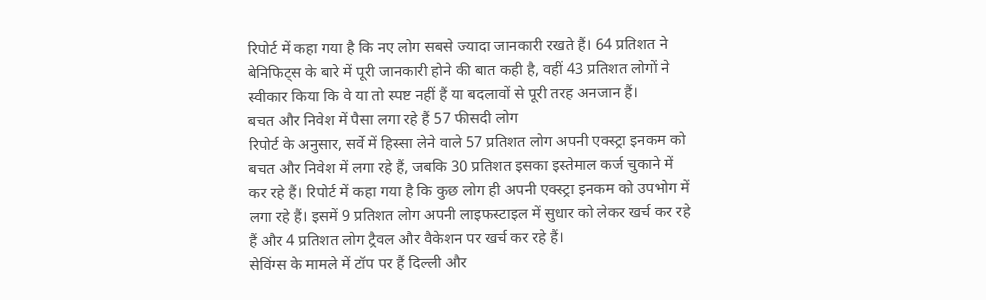रिपोर्ट में कहा गया है कि नए लोग सबसे ज्यादा जानकारी रखते हैं। 64 प्रतिशत ने बेनिफिट्स के बारे में पूरी जानकारी होने की बात कही है, वहीं 43 प्रतिशत लोगों ने स्वीकार किया कि वे या तो स्पष्ट नहीं हैं या बदलावों से पूरी तरह अनजान हैं।
बचत और निवेश में पैसा लगा रहे हैं 57 फीसदी लोग
रिपोर्ट के अनुसार, सर्वे में हिस्सा लेने वाले 57 प्रतिशत लोग अपनी एक्स्ट्रा इनकम को बचत और निवेश में लगा रहे हैं, जबकि 30 प्रतिशत इसका इस्तेमाल कर्ज चुकाने में कर रहे हैं। रिपोर्ट में कहा गया है कि कुछ लोग ही अपनी एक्स्ट्रा इनकम को उपभोग में लगा रहे हैं। इसमें 9 प्रतिशत लोग अपनी लाइफस्टाइल में सुधार को लेकर खर्च कर रहे हैं और 4 प्रतिशत लोग ट्रैवल और वैकेशन पर खर्च कर रहे हैं।
सेविंग्स के मामले में टॉप पर हैं दिल्ली और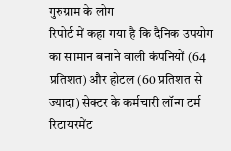गुरुग्राम के लोग
रिपोर्ट में कहा गया है कि दैनिक उपयोग का सामान बनाने वाली कंपनियों (64 प्रतिशत) और होटल (60 प्रतिशत से ज्यादा) सेक्टर के कर्मचारी लॉन्ग टर्म रिटायरमेंट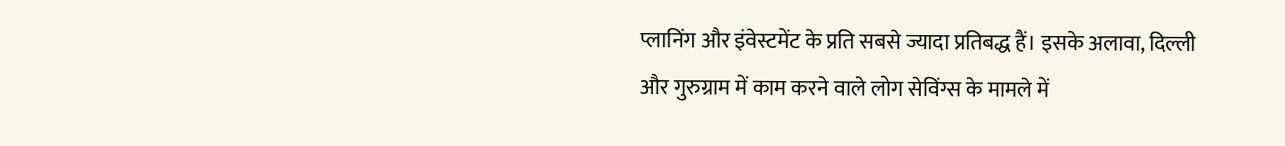प्लानिंग और इंवेस्टमेंट के प्रति सबसे ज्यादा प्रतिबद्ध हैं। इसके अलावा, दिल्ली और गुरुग्राम में काम करने वाले लोग सेविंग्स के मामले में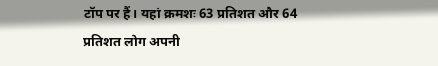टॉप पर हैं। यहां क्रमशः 63 प्रतिशत और 64 प्रतिशत लोग अपनी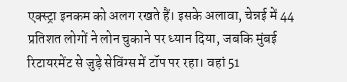एक्स्ट्रा इनकम को अलग रखते हैं। इसके अलावा, चेन्नई में 44 प्रतिशत लोगों ने लोन चुकाने पर ध्यान दिया, जबकि मुंबई रिटायरमेंट से जुड़े सेविंग्स में टॉप पर रहा। वहां 51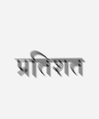प्रतिशत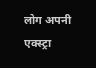लोग अपनी एक्स्ट्रा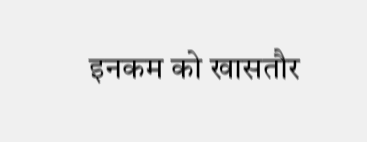इनकम को खासतौर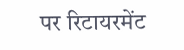पर रिटायरमेंट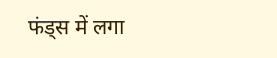फंड्स में लगा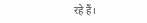रहे हैं।